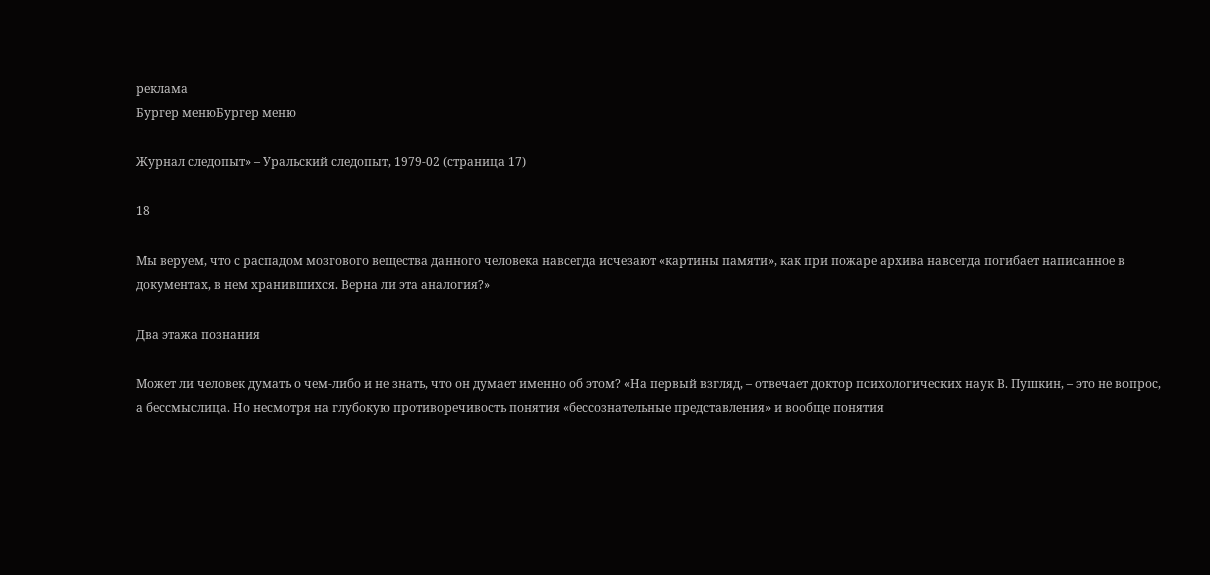реклама
Бургер менюБургер меню

Журнал следопыт» – Уральский следопыт, 1979-02 (страница 17)

18

Мы веруем, что с распадом мозгового вещества данного человека навсегда исчезают «картины памяти», как при пожаре архива навсегда погибает написанное в документах, в нем хранившихся. Верна ли эта аналогия?»

Два этажа познания

Может ли человек думать о чем-либо и не знать, что он думает именно об этом? «На первый взгляд, – отвечает доктор психологических наук В. Пушкин, – это не вопрос, а бессмыслица. Но несмотря на глубокую противоречивость понятия «бессознательные представления» и вообще понятия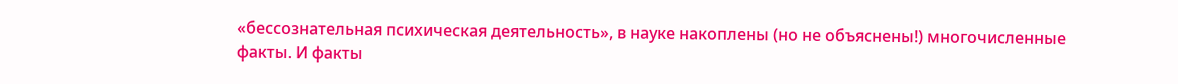«бессознательная психическая деятельность», в науке накоплены (но не объяснены!) многочисленные факты. И факты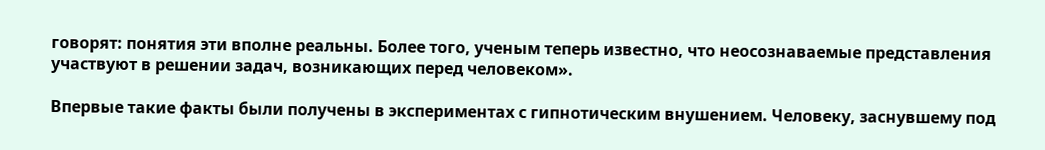говорят: понятия эти вполне реальны. Более того, ученым теперь известно, что неосознаваемые представления участвуют в решении задач, возникающих перед человеком».

Впервые такие факты были получены в экспериментах с гипнотическим внушением. Человеку, заснувшему под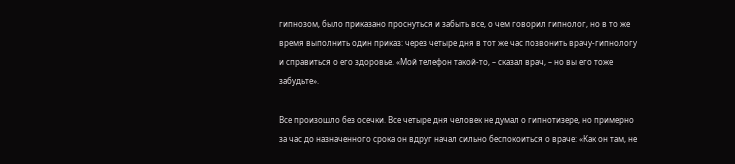гипнозом, было приказано проснуться и забыть все, о чем говорил гипнолог, но в то же время выполнить один приказ: через четыре дня в тот же час позвонить врачу-гипнологу и справиться о его здоровье. «Мой телефон такой-то, – сказал врач, – но вы его тоже забудьте».

Все произошло без осечки. Все четыре дня человек не думал о гипнотизере, но примерно за час до назначенного срока он вдруг начал сильно беспокоиться о враче: «Как он там, не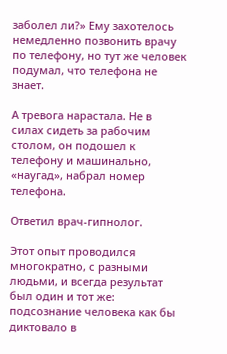заболел ли?» Ему захотелось немедленно позвонить врачу по телефону, но тут же человек подумал, что телефона не знает.

А тревога нарастала. Не в силах сидеть за рабочим столом, он подошел к телефону и машинально, «наугад», набрал номер телефона.

Ответил врач-гипнолог.

Этот опыт проводился многократно, с разными людьми, и всегда результат был один и тот же: подсознание человека как бы диктовало в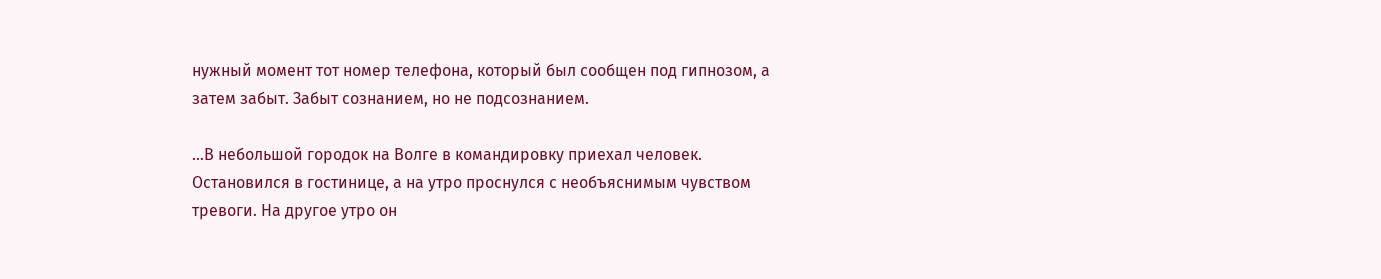нужный момент тот номер телефона, который был сообщен под гипнозом, а затем забыт. Забыт сознанием, но не подсознанием.

…В небольшой городок на Волге в командировку приехал человек. Остановился в гостинице, а на утро проснулся с необъяснимым чувством тревоги. На другое утро он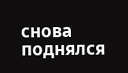снова поднялся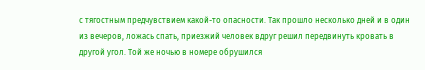с тягостным предчувствием какой-то опасности. Так прошло несколько дней и в один из вечеров, ложась спать, приезжий человек вдруг решил передвинуть кровать в другой угол. Той же ночью в номере обрушился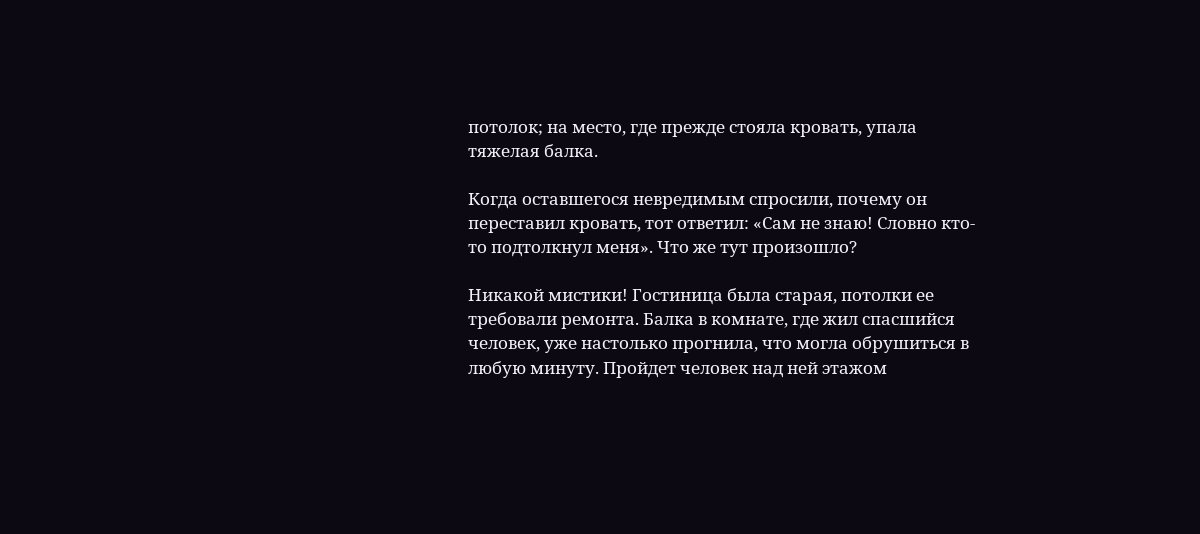потолок; на место, где прежде стояла кровать, упала тяжелая балка.

Когда оставшегося невредимым спросили, почему он переставил кровать, тот ответил: «Сам не знаю! Словно кто-то подтолкнул меня». Что же тут произошло?

Никакой мистики! Гостиница была старая, потолки ее требовали ремонта. Балка в комнате, где жил спасшийся человек, уже настолько прогнила, что могла обрушиться в любую минуту. Пройдет человек над ней этажом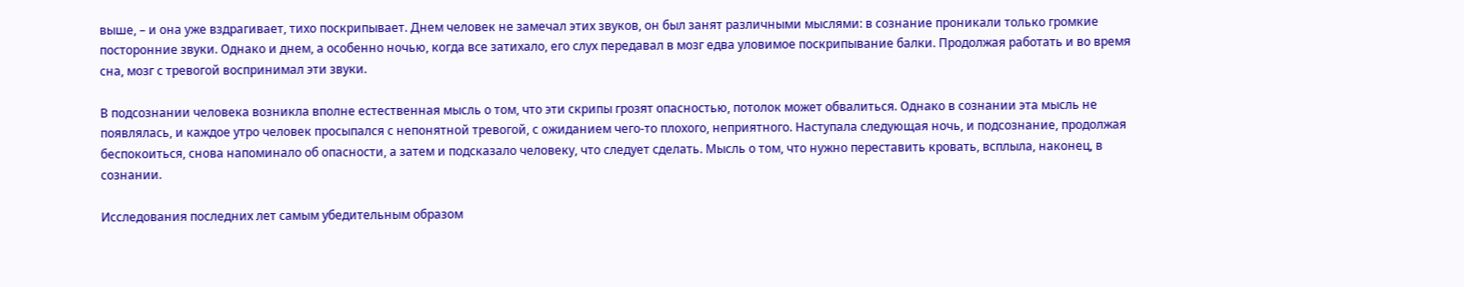выше, – и она уже вздрагивает, тихо поскрипывает. Днем человек не замечал этих звуков, он был занят различными мыслями: в сознание проникали только громкие посторонние звуки. Однако и днем, а особенно ночью, когда все затихало, его слух передавал в мозг едва уловимое поскрипывание балки. Продолжая работать и во время сна, мозг с тревогой воспринимал эти звуки.

В подсознании человека возникла вполне естественная мысль о том, что эти скрипы грозят опасностью, потолок может обвалиться. Однако в сознании эта мысль не появлялась, и каждое утро человек просыпался с непонятной тревогой, с ожиданием чего-то плохого, неприятного. Наступала следующая ночь, и подсознание, продолжая беспокоиться, снова напоминало об опасности, а затем и подсказало человеку, что следует сделать. Мысль о том, что нужно переставить кровать, всплыла, наконец, в сознании.

Исследования последних лет самым убедительным образом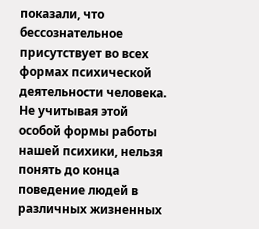показали, что бессознательное присутствует во всех формах психической деятельности человека. Не учитывая этой особой формы работы нашей психики, нельзя понять до конца поведение людей в различных жизненных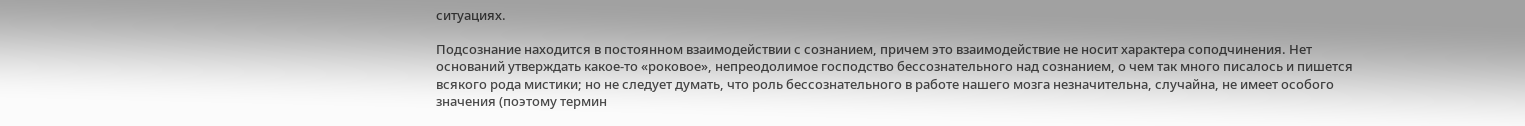ситуациях.

Подсознание находится в постоянном взаимодействии с сознанием, причем это взаимодействие не носит характера соподчинения. Нет оснований утверждать какое-то «роковое», непреодолимое господство бессознательного над сознанием, о чем так много писалось и пишется всякого рода мистики; но не следует думать, что роль бессознательного в работе нашего мозга незначительна, случайна, не имеет особого значения (поэтому термин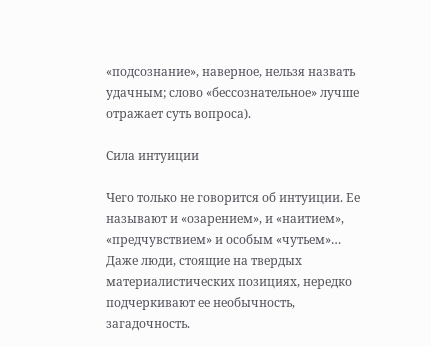«подсознание», наверное, нельзя назвать удачным; слово «бессознательное» лучше отражает суть вопроса).

Сила интуиции

Чего только не говорится об интуиции. Ее называют и «озарением», и «наитием», «предчувствием» и особым «чутьем»… Даже люди, стоящие на твердых материалистических позициях, нередко подчеркивают ее необычность, загадочность.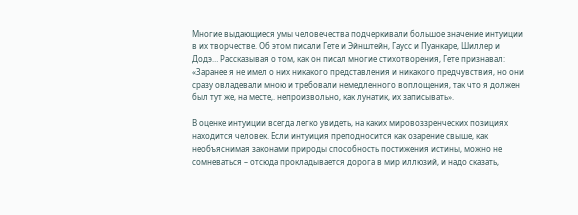Многие выдающиеся умы человечества подчеркивали большое значение интуиции в их творчестве. Об этом писали Гете и Эйнштейн, Гаусс и Пуанкаре, Шиллер и Додэ… Рассказывая о том, как он писал многие стихотворения, Гете признавал: «Заранее я не имел о них никакого представления и никакого предчувствия, но они сразу овладевали мною и требовали немедленного воплощения, так что я должен был тут же, на месте,. непроизвольно, как лунатик, их записывать».

В оценке интуиции всегда легко увидеть, на каких мировоззренческих позициях находится человек. Если интуиция преподносится как озарение свыше, как необъяснимая законами природы способность постижения истины, можно не сомневаться – отсюда прокладывается дорога в мир иллюзий, и надо сказать,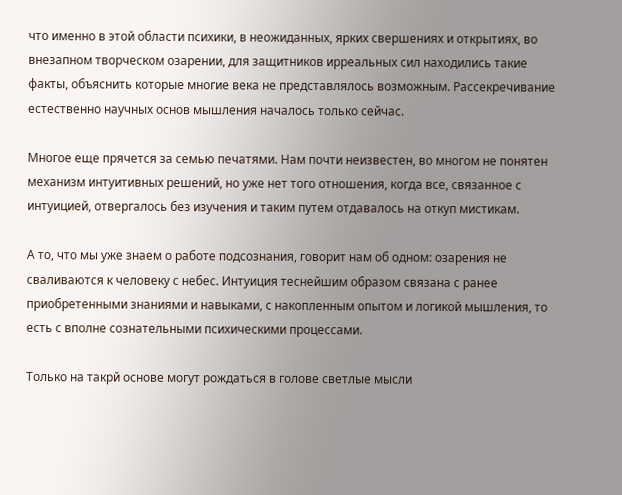что именно в этой области психики, в неожиданных, ярких свершениях и открытиях, во внезапном творческом озарении, для защитников ирреальных сил находились такие факты, объяснить которые многие века не представлялось возможным. Рассекречивание естественно научных основ мышления началось только сейчас.

Многое еще прячется за семью печатями. Нам почти неизвестен, во многом не понятен механизм интуитивных решений, но уже нет того отношения, когда все, связанное с интуицией, отвергалось без изучения и таким путем отдавалось на откуп мистикам.

А то, что мы уже знаем о работе подсознания, говорит нам об одном: озарения не сваливаются к человеку с небес. Интуиция теснейшим образом связана с ранее приобретенными знаниями и навыками, с накопленным опытом и логикой мышления, то есть с вполне сознательными психическими процессами.

Только на такрй основе могут рождаться в голове светлые мысли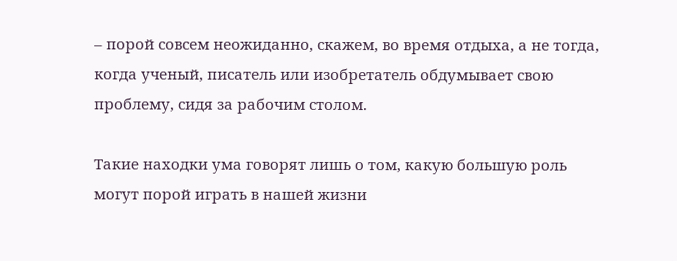– порой совсем неожиданно, скажем, во время отдыха, а не тогда, когда ученый, писатель или изобретатель обдумывает свою проблему, сидя за рабочим столом.

Такие находки ума говорят лишь о том, какую большую роль могут порой играть в нашей жизни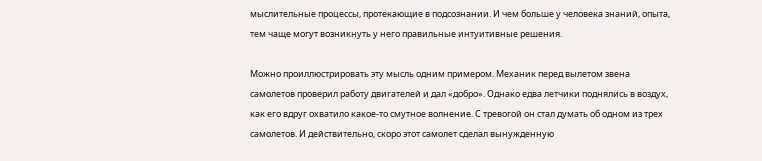мыслительные процессы, протекающие в подсознании. И чем больше у человека знаний, опыта, тем чаще могут возникнуть у него правильные интуитивные решения.

Можно проиллюстрировать эту мысль одним примером. Механик перед вылетом звена самолетов проверил работу двигателей и дал «добро». Однако едва летчики поднялись в воздух, как его вдруг охватило какое-то смутное волнение. С тревогой он стал думать об одном из трех самолетов. И действительно, скоро этот самолет сделал вынужденную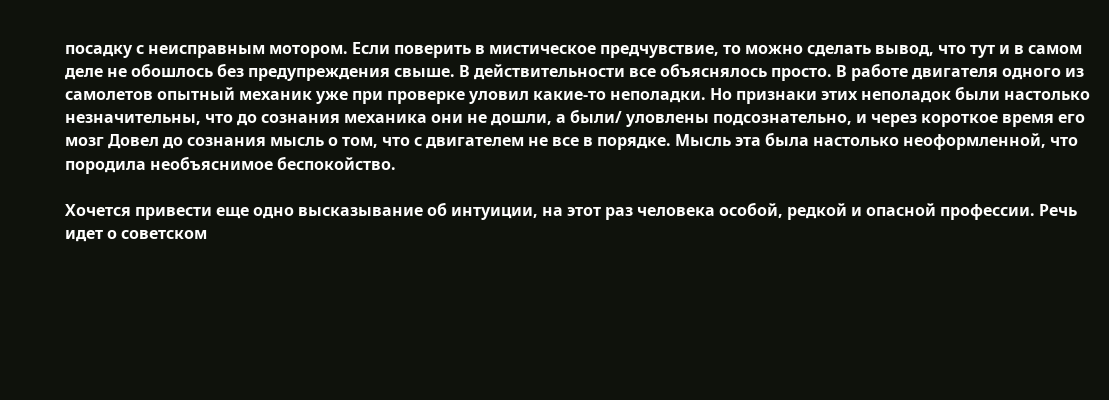посадку с неисправным мотором. Если поверить в мистическое предчувствие, то можно сделать вывод, что тут и в самом деле не обошлось без предупреждения свыше. В действительности все объяснялось просто. В работе двигателя одного из самолетов опытный механик уже при проверке уловил какие-то неполадки. Но признаки этих неполадок были настолько незначительны, что до сознания механика они не дошли, а были/ уловлены подсознательно, и через короткое время его мозг Довел до сознания мысль о том, что с двигателем не все в порядке. Мысль эта была настолько неоформленной, что породила необъяснимое беспокойство.

Хочется привести еще одно высказывание об интуиции, на этот раз человека особой, редкой и опасной профессии. Речь идет о советском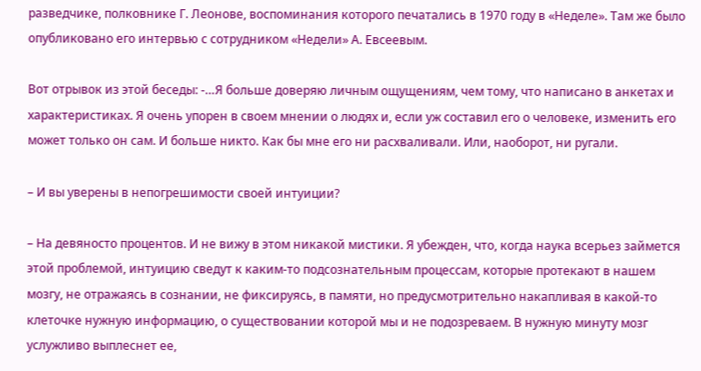разведчике, полковнике Г. Леонове, воспоминания которого печатались в 1970 году в «Неделе». Там же было опубликовано его интервью с сотрудником «Недели» А. Евсеевым.

Вот отрывок из этой беседы: -…Я больше доверяю личным ощущениям, чем тому, что написано в анкетах и характеристиках. Я очень упорен в своем мнении о людях и, если уж составил его о человеке, изменить его может только он сам. И больше никто. Как бы мне его ни расхваливали. Или, наоборот, ни ругали.

– И вы уверены в непогрешимости своей интуиции?

– На девяносто процентов. И не вижу в этом никакой мистики. Я убежден, что, когда наука всерьез займется этой проблемой, интуицию сведут к каким-то подсознательным процессам, которые протекают в нашем мозгу, не отражаясь в сознании, не фиксируясь, в памяти, но предусмотрительно накапливая в какой-то клеточке нужную информацию, о существовании которой мы и не подозреваем. В нужную минуту мозг услужливо выплеснет ее,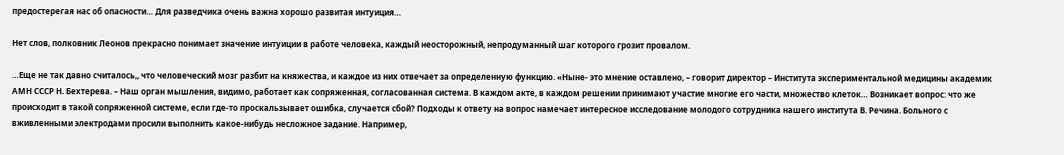предостерегая нас об опасности… Для разведчика очень важна хорошо развитая интуиция…

Нет слов, полковник Леонов прекрасно понимает значение интуиции в работе человека, каждый неосторожный, непродуманный шаг которого грозит провалом.

…Еще не так давно считалось,, что человеческий мозг разбит на княжества, и каждое из них отвечает за определенную функцию. «Ныне- это мнение оставлено, – говорит директор – Института экспериментальной медицины академик АМН СССР Н. Бехтерева. – Наш орган мышления, видимо, работает как сопряженная, согласованная система. В каждом акте, в каждом решении принимают участие многие его части, множество клеток… Возникает вопрос: что же происходит в такой сопряженной системе, если где-то проскальзывает ошибка, случается сбой? Подходы к ответу на вопрос намечает интересное исследование молодого сотрудника нашего института В. Речина. Больного с вживленными электродами просили выполнить какое-нибудь несложное задание. Например,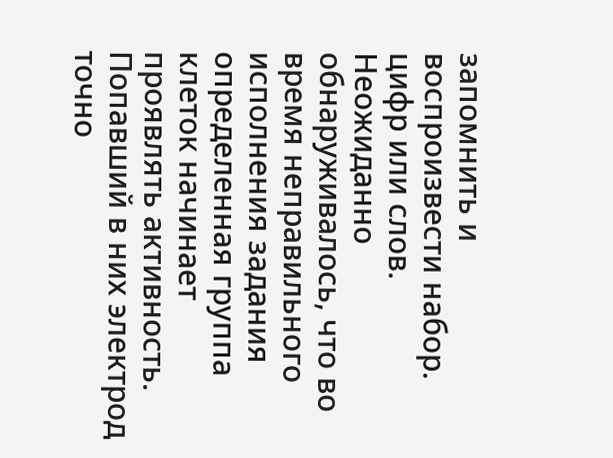запомнить и воспроизвести набор. цифр или слов. Неожиданно обнаруживалось, что во время неправильного исполнения задания определенная группа клеток начинает проявлять активность. Попавший в них электрод точно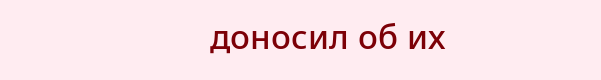доносил об их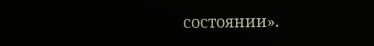состоянии».